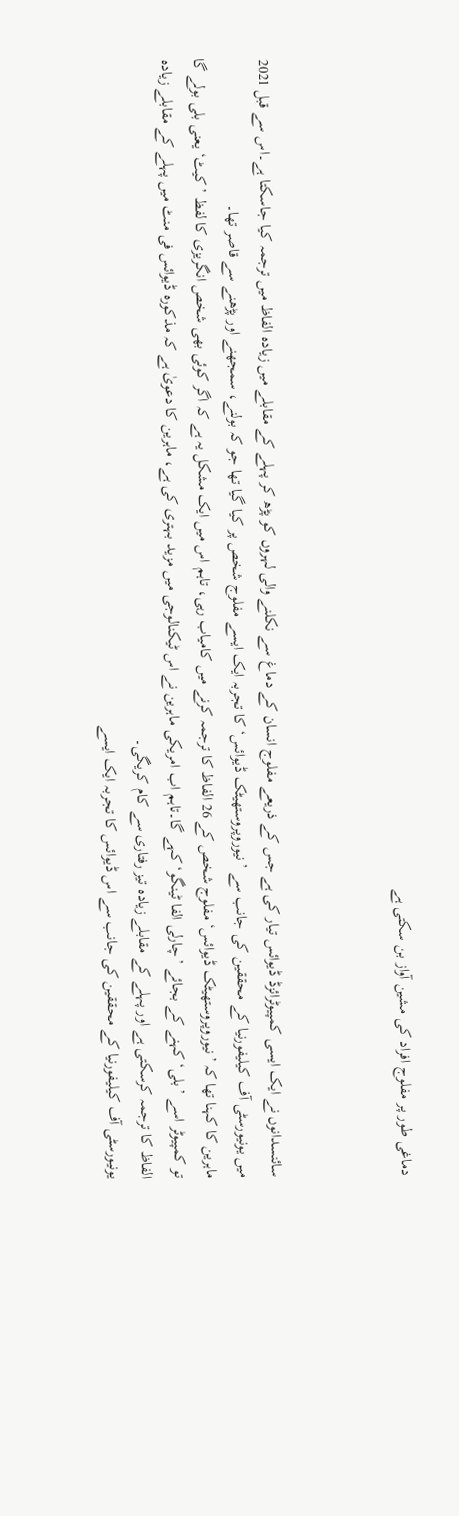دماغی طور پر مفلوج افراد کی مشین آواز بن سکتی ہے



سائنسدانوں نے ایک ایسی کمپیوٹرائزڈ ڈیوائس تیار کی ہے جس کے ذریعے مفلوج انسان کے دماغ سے نکلنے والی لہروں کو پڑھ کر پہلے کے مقابلے میں زیادہ الفاظ میں ترجمہ کیا جاسکتا ہے۔اس سے قبل 2021 میں یونیورسٹی آف کیلیفورنیا کے محققین کی جانب سے ’نیوروپروستھیٹک ڈیوائس‘ کا تجربہ ایک ایسے مفلوج شخص پر کیا گیا تھا جو کہ بولنے، سمجھنے اور پڑھنے سے قاصر تھا۔
ماہرین کا کہنا تھا کہ ’نیوروپروستھیٹک ڈیوائس‘ مفلوج شخص کے 26 الفاظ کا ترجمہ کرنے میں کامیاب رہی، تاہم اس میں ایک مشکل یہ ہے کہ اگر کوئی بھی شخص انگریزی کا لفظ ’کیٹ‘ یعنی بلی بولے گا تو کمپیوٹر اسے ’بلی‘ کہنے کے بجائے ’چارلی الفا ٹینگو‘ کہے گا۔تاہم اب امریکی ماہرین نے اس ٹیکنالوجی میں مزید بہتری کی ہے، ماہرین کا دعویٰ ہے کہ مذکورہ ڈیوائس فی منٹ میں پہلے کے مقابلے زیادہ الفاظ کا ترجمہ کرسکتی ہے اور پہلے کے مقابلے زیادہ تیز رفتاری سے کام کریگی۔
یونیورسٹی آف کیلیفورنیا کے محققین کی جانب سے اس ڈیوائس کا تجربہ ایک ایسے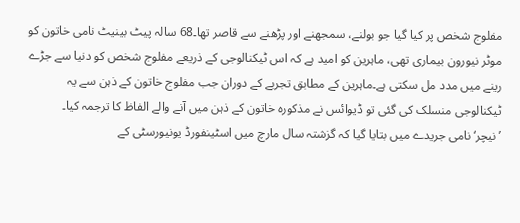مفلوج شخص پر کیا گیا جو بولنے، سمجھنے اور پڑھنے سے قاصر تھا۔68 سالہ پیٹ بینیٹ نامی خاتون کو موٹر نیورون بیماری تھی، ماہرین کو امید ہے کہ اس ٹیکنالوجی کے ذریعے مفلوج شخص کو دنیا سے جڑے رینے میں مدد مل سکتی ہے۔ماہرین کے مطابق تجربے کے دوران جب مفلوج خاتون کے ذہن سے یہ ٹیکنالوجی منسلک کی گئی تو ڈیوائس نے مذکورہ خاتون کے ذہن میں آنے والے الفاظ کا ترجمہ کیا۔
’نیچر‘ نامی جریدے میں بتایا گیا کہ گزشتہ سال مارچ میں اسٹینفورڈ یونیورسٹی کے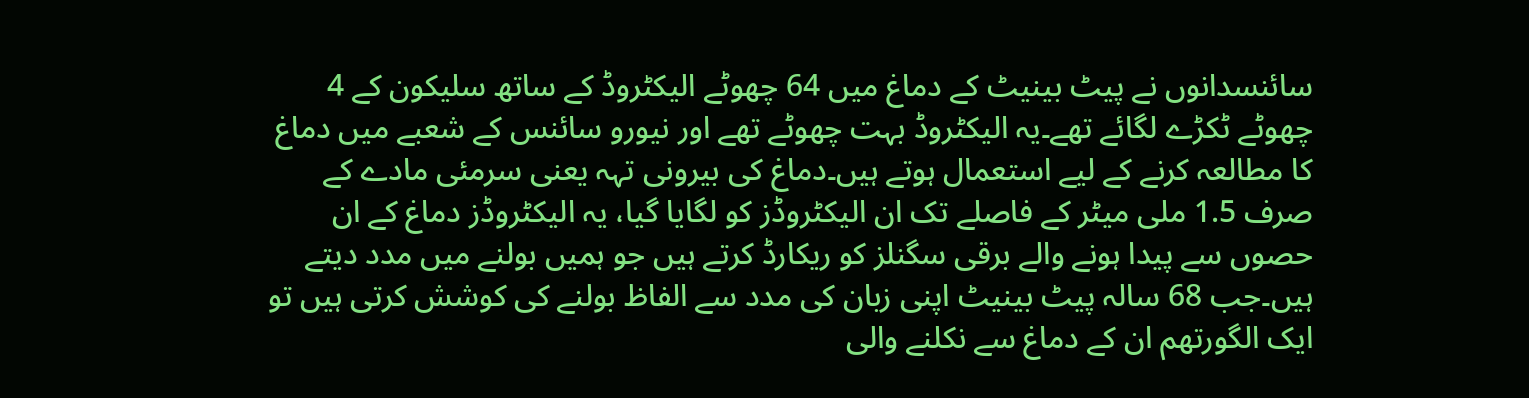سائنسدانوں نے پیٹ بینیٹ کے دماغ میں 64 چھوٹے الیکٹروڈ کے ساتھ سلیکون کے 4 چھوٹے ٹکڑے لگائے تھے۔یہ الیکٹروڈ بہت چھوٹے تھے اور نیورو سائنس کے شعبے میں دماغ کا مطالعہ کرنے کے لیے استعمال ہوتے ہیں۔دماغ کی بیرونی تہہ یعنی سرمئی مادے کے صرف 1.5 ملی میٹر کے فاصلے تک ان الیکٹروڈز کو لگایا گیا، یہ الیکٹروڈز دماغ کے ان حصوں سے پیدا ہونے والے برقی سگنلز کو ریکارڈ کرتے ہیں جو ہمیں بولنے میں مدد دیتے ہیں۔جب 68 سالہ پیٹ بینیٹ اپنی زبان کی مدد سے الفاظ بولنے کی کوشش کرتی ہیں تو ایک الگورتھم ان کے دماغ سے نکلنے والی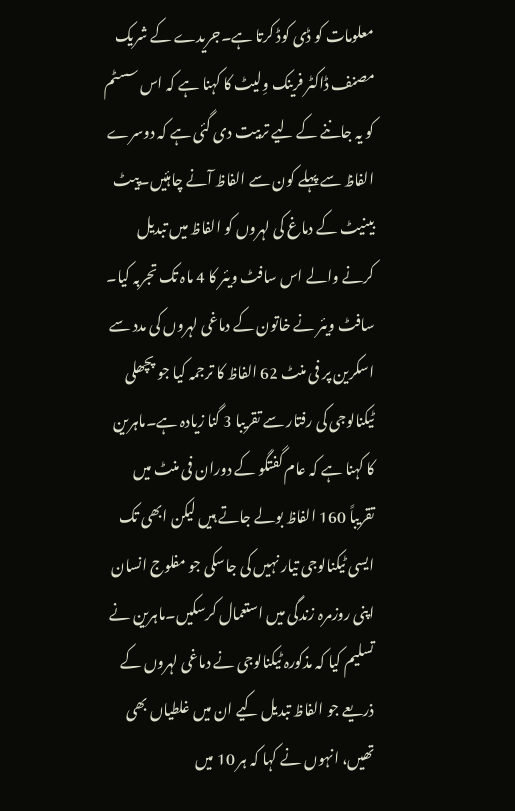معلومات کو ڈی کوڈ کرتا ہے۔جریدے کے شریک مصنف ڈاکٹر فرینک وِلیٹ کا کہنا ہے کہ اس سسٹم کو یہ جاننے کے لیے تربیت دی گئی ہے کہ دوسرے الفاظ سے پہلے کون سے الفاظ آنے چاہئیں۔پیٹ بینیٹ کے دماغ کی لہروں کو الفاظ میں تبدیل کرنے والے اس سافٹ ویئر کا 4 ماہ تک تجربہ کیا۔
سافٹ ویئر نے خاتون کے دماغی لہروں کی مدد سے اسکرین پر فی منٹ 62 الفاظ کا ترجمہ کیا جو پچھلی ٹیکنالوجی کی رفتار سے تقریبا 3 گنا زیادہ ہے۔ماہرین کا کہنا ہے کہ عام گفتگو کے دوران فی منٹ میں تقریباً 160 الفاظ بولے جاتے ہیں لیکن ابھی تک ایسی ٹیکنالوجی تیار نہیں کی جاسکی جو مفلوج انسان اپنی روزمرہ زندگی میں استعمال کرسکیں۔ماہرین نے تسلیم کیا کہ مذکورہ ٹیکنالوجی نے دماغی لہروں کے ذریعے جو الفاظ تبدیل کیے ان میں غلطیاں بھی تھیں، انہوں نے کہا کہ ہر 10 میں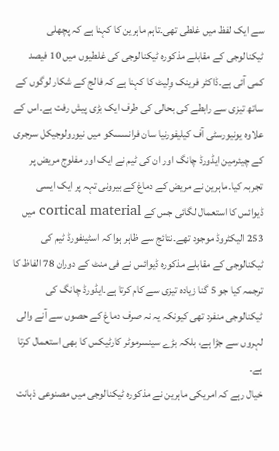سے ایک لفظ میں غلطی تھی۔تاہم ماہرین کا کہنا ہے کہ پچھلی ٹیکنالوجی کے مقابلے مذکورہ ٹیکنالوجی کی غلطیوں میں 10 فیصد کمی آئی ہے۔ڈاکٹر فرینک وِلیٹ کا کہنا ہے کہ فالج کے شکار لوگوں کے ساتھ تیزی سے رابطے کی بحالی کی طرف ایک بڑی پیش رفت ہے۔اس کے علاوہ یونیورسٹی آف کیلیفورنیا سان فرانسسکو میں نیورولوجیکل سرجری کے چیئرمین ایڈورڈ چانگ اور ان کی ٹیم نے ایک اور مفلوج مریض پر تجربہ کیا۔ماہرین نے مریض کے دماغ کے بیرونی تہہ پر ایک ایسی ڈیوائس کا استعمال لگائی جس کے cortical material میں 253 الیکٹروڈ موجود تھے۔نتائج سے ظاہر ہوا کہ اسٹینفورڈ ٹیم کی ٹیکنالوجی کے مقابلے مذکورہ ڈیوائس نے فی منٹ کے دوران 78 الفاظ کا ترجمہ کیا جو 5 گنا زیادہ تیزی سے کام کرتا ہے۔ایڈورڈ چانگ کی ٹیکنالوجی منفرد تھی کیونکہ یہ نہ صرف دماغ کے حصوں سے آنے والی لہروں سے جڑا ہے، بلکہ بڑے سینسرموٹر کارٹیکس کا بھی استعمال کرتا ہے۔
خیال رہے کہ امریکی ماہرین نے مذکورہ ٹیکنالوجی میں مصنوعی ذہانت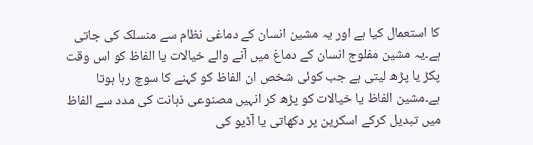کا استعمال کیا ہے اور یہ مشین انسان کے دماغی نظام سے منسلک کی جاتی ہے۔یہ مشین مفلوج انسان کے دماغ میں آنے والے خیالات یا الفاظ کو اس وقت پکڑ یا پڑھ لیتی ہے جب کوئی شخص ان الفاظ کو کہنے کا سوچ رہا ہوتا ہے۔مشین الفاظ یا خیالات کو پڑھ کر انہیں مصنوعی ذہانت کی مدد سے الفاظ میں تبدیل کرکے اسکرین پر دکھاتی یا آڈیو کی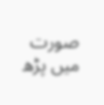صورت میں پڑھ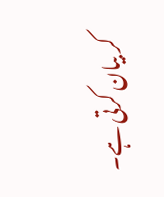کر بیان کرتی ہے۔